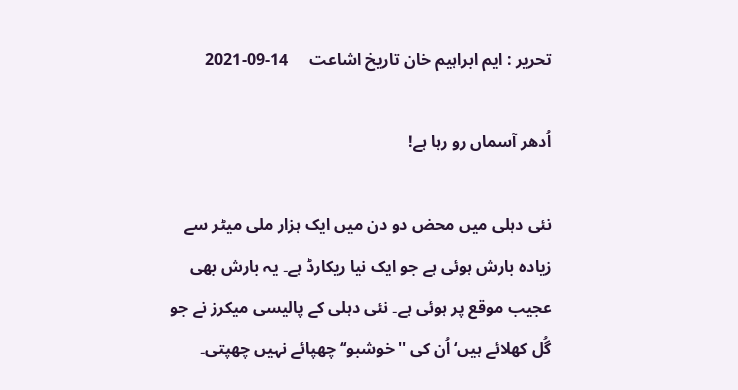تحریر : ایم ابراہیم خان تاریخ اشاعت     14-09-2021

اُدھر آسماں رو رہا ہے!

نئی دہلی میں محض دو دن میں ایک ہزار ملی میٹر سے زیادہ بارش ہوئی ہے جو ایک نیا ریکارڈ ہے۔ یہ بارش بھی عجیب موقع پر ہوئی ہے۔ نئی دہلی کے پالیسی میکرز نے جو گُل کھلائے ہیں‘ اُن کی ''خوشبو‘‘ چھپائے نہیں چھپتی۔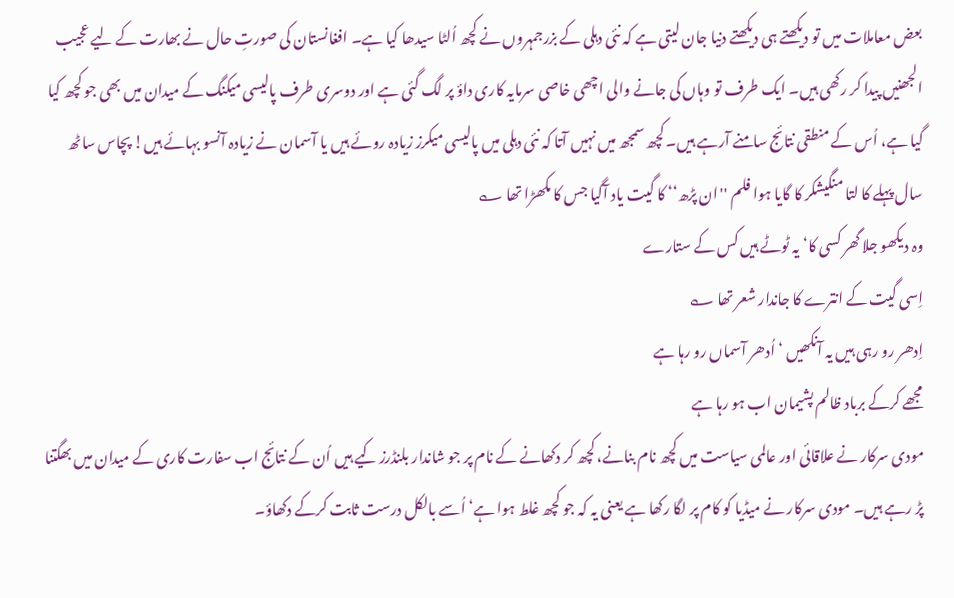بعض معاملات میں تو دیکھتے ہی دیکھتے دنیا جان لیتی ہے کہ نئی دہلی کے بزرجمہروں نے کچھ اُلٹا سیدھا کیا ہے۔ افغانستان کی صورتِ حال نے بھارت کے لیے عجیب الجھنیں پیدا کر رکھی ہیں۔ ایک طرف تو وہاں کی جانے والی اچھی خاصی سرمایہ کاری داؤ پر لگ گئی ہے اور دوسری طرف پالیسی میکنگ کے میدان میں بھی جو کچھ کیا گیا ہے، اُس کے منطقی نتائج سامنے آرہے ہیں۔ کچھ سمجھ میں نہیں آتا کہ نئی دہلی میں پالیسی میکرز زیادہ روئے ہیں یا آسمان نے زیادہ آنسو بہائے ہیں! پچاس ساٹھ سال پہلے کا لتا منگیشکر کا گایا ہوا فلم ''ان پڑھ‘‘ کا گیت یاد آگیا جس کا مکھڑا تھا ؎
وہ دیکھو جلا گھر کسی کا‘ یہ ٹوٹے ہیں کس کے ستارے
اِسی گیت کے انترے کا جاندار شعر تھا ؎
اِدھر رو رہی ہیں یہ آنکھیں ‘اُدھر آسماں رو رہا ہے
مجھے کرکے برباد ظالم پشیمان اب ہو رہا ہے
مودی سرکار نے علاقائی اور عالمی سیاست میں کچھ نام بنانے، کچھ کر دکھانے کے نام پر جو شاندار بلنڈرز کیے ہیں اُن کے نتائج اب سفارت کاری کے میدان میں بھگتنا پڑ رہے ہیں۔ مودی سرکار نے میڈیا کو کام پر لگا رکھا ہے یعنی یہ کہ جو کچھ غلط ہوا ہے‘ اُسے بالکل درست ثابت کرکے دکھاؤ۔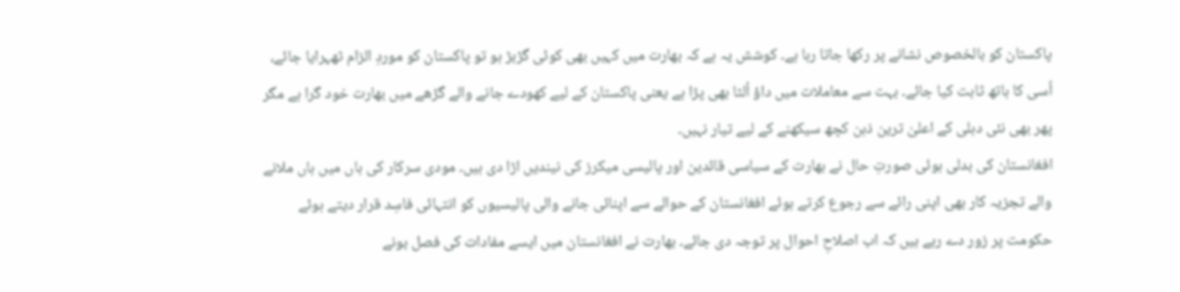پاکستان کو بالخصوص نشانے پر رکھا جاتا رہا ہے۔ کوشش یہ ہے کہ بھارت میں کہیں بھی کوئی گڑبڑ ہو تو پاکستان کو موردِ الزام ٹھہرایا جائے، اُسی کا ہاتھ ثابت کیا جائے۔ بہت سے معاملات میں داؤ اُلٹا بھی پڑا ہے یعنی پاکستان کے لیے کھودے جانے والے گڑھے میں بھارت خود گرا ہے مگر پھر بھی نئی دہلی کے اعلیٰ ترین ذہن کچھ سیکھنے کے لیے تیار نہیں۔
افغانستان کی بدلی ہوئی صورتِ حال نے بھارت کے سیاسی قائدین اور پالیسی میکرز کی نیندیں اڑا دی ہیں۔ مودی سرکار کی ہاں میں ہاں ملانے والے تجزیہ کار بھی اپنی رائے سے رجوع کرتے ہوئے افغانستان کے حوالے سے اپنائی جانے والی پالیسیوں کو انتہائی فاسِد قرار دیتے ہوئے حکومت پر زور دے رہے ہیں کہ اب اصلاحِ احوال پر توجہ دی جائے۔ بھارت نے افغانستان میں ایسے مفادات کی فصل بونے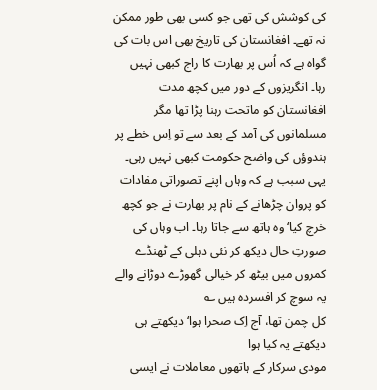کی کوشش کی تھی جو کسی بھی طور ممکن نہ تھے۔ افغانستان کی تاریخ بھی اس بات کی گواہ ہے کہ اُس پر بھارت کا راج کبھی نہیں رہا۔ انگریزوں کے دور میں کچھ مدت افغانستان کو ماتحت رہنا پڑا تھا مگر مسلمانوں کی آمد کے بعد سے تو اِس خطے پر ہندوؤں کی واضح حکومت کبھی نہیں رہی۔ یہی سبب ہے کہ وہاں اپنے تصوراتی مفادات کو پروان چڑھانے کے نام پر بھارت نے جو کچھ خرچ کیا‘ وہ ہاتھ سے جاتا رہا۔ اب وہاں کی صورتِ حال دیکھ کر نئی دہلی کے ٹھنڈے کمروں میں بیٹھ کر خیالی گھوڑے دوڑانے والے یہ سوچ کر افسردہ ہیں ؎
کل چمن تھا، آج اِک صحرا ہوا‘ دیکھتے ہی دیکھتے یہ کیا ہوا
مودی سرکار کے ہاتھوں معاملات نے ایسی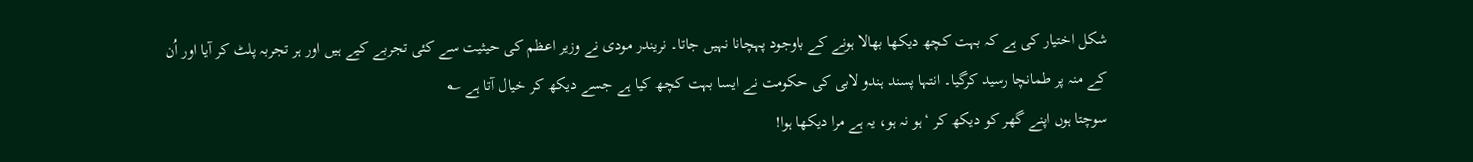شکل اختیار کی ہے کہ بہت کچھ دیکھا بھالا ہونے کے باوجود پہچانا نہیں جاتا۔ نریندر مودی نے وزیر اعظم کی حیثیت سے کئی تجربے کیے ہیں اور ہر تجربہ پلٹ کر آیا اور اُن کے منہ پر طمانچا رسید کرگیا۔ انتہا پسند ہندو لابی کی حکومت نے ایسا بہت کچھ کیا ہے جسے دیکھ کر خیال آتا ہے ؎
سوچتا ہوں اپنے گھر کو دیکھ کر ‘ہو نہ ہو، یہ ہے مرا دیکھا ہوا!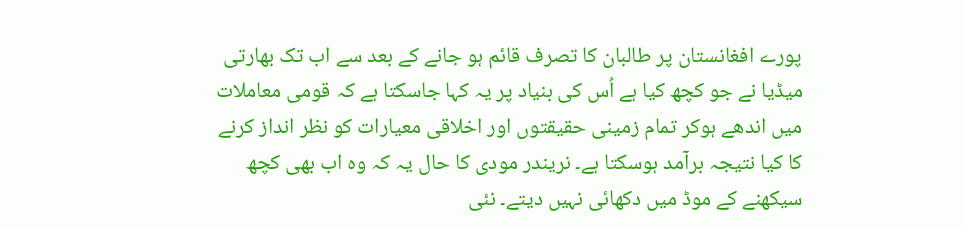پورے افغانستان پر طالبان کا تصرف قائم ہو جانے کے بعد سے اب تک بھارتی میڈیا نے جو کچھ کیا ہے اُس کی بنیاد پر یہ کہا جاسکتا ہے کہ قومی معاملات میں اندھے ہوکر تمام زمینی حقیقتوں اور اخلاقی معیارات کو نظر انداز کرنے کا کیا نتیجہ برآمد ہوسکتا ہے۔ نریندر مودی کا حال یہ کہ وہ اب بھی کچھ سیکھنے کے موڈ میں دکھائی نہیں دیتے۔ نئی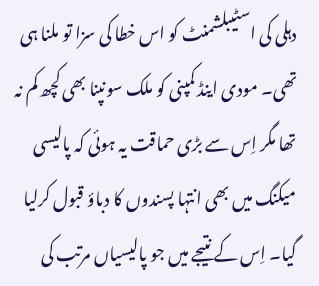دہلی کی اسٹیبلشمنٹ کو اس خطا کی سزا تو ملنا ہی تھی۔ مودی اینڈ کمپنی کو ملک سونپنا بھی کچھ کم نہ تھا مگر اِس سے بڑی حماقت یہ ہوئی کہ پالیسی میکنگ میں بھی انتہا پسندوں کا دباؤ قبول کرلیا گیا۔ اِس کے نتیجے میں جو پالیسیاں مرتب کی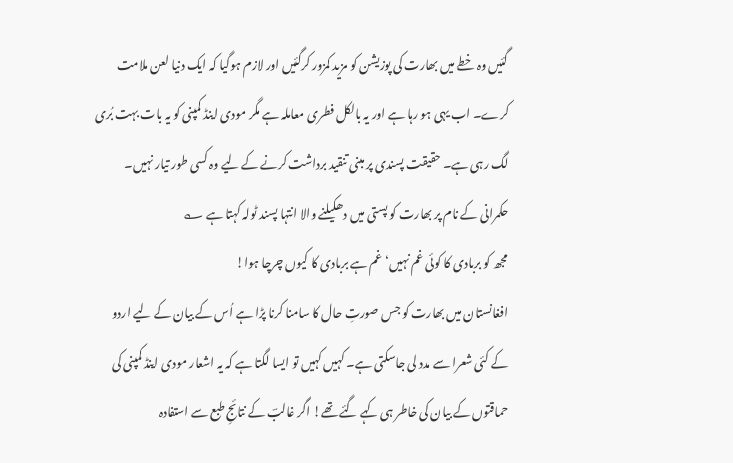گئیں وہ خطے میں بھارت کی پوزیشن کو مزید کمزور کرگئیں اور لازم ہوگیا کہ ایک دنیا لعن ملامت کرے۔ اب یہی ہو رہا ہے اور یہ بالکل فطری معاملہ ہے مگر مودی اینڈ کمپنی کو یہ بات بہت بُری لگ رہی ہے۔ حقیقت پسندی پر مبنی تنقید برداشت کرنے کے لیے وہ کسی طور تیار نہیں۔ حکمرانی کے نام پر بھارت کو پستی میں دھکیلنے والا انتہا پسند ٹولہ کہتا ہے ؎
مجھ کو بربادی کا کوئی غم نہیں‘ غم ہے بربادی کا کیوں چرچا ہوا!
افغانستان میں بھارت کو جس صورتِ حال کا سامنا کرنا پڑا ہے اُس کے بیان کے لیے اردو کے کئی شعرا سے مدد لی جاسکتی ہے۔ کہیں کہیں تو ایسا لگتا ہے کہ یہ اشعار مودی اینڈ کمپنی کی حماقتوں کے بیان کی خاطر ہی کہے گئے تھے! اگر غالبؔ کے نتائجِ طبع سے استفادہ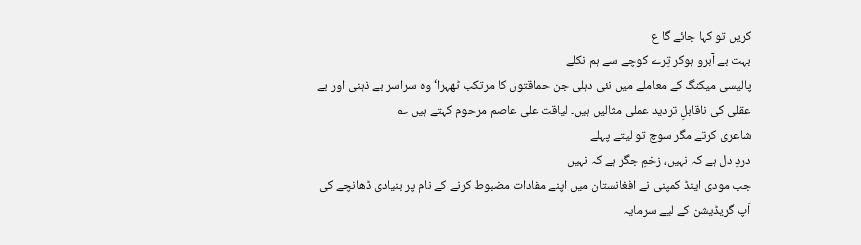کریں تو کہا جائے گا ع
بہت بے آبرو ہوکر تِرے کوچے سے ہم نکلے
پالیسی میکنگ کے معاملے میں نئی دہلی جن حماقتوں کا مرتکب ٹھہرا‘ وہ سراسر بے ذہنی اور بے عقلی کی ناقابلِ تردید عملی مثالیں ہیں۔ لیاقت علی عاصم مرحوم کہتے ہیں ؎
شاعری کرتے مگر سوچ تو لیتے پہلے
دردِ دل ہے کہ نہیں، زخمِ جگر ہے کہ نہیں
جب مودی اینڈ کمپنی نے افغانستان میں اپنے مفادات مضبوط کرنے کے نام پر بنیادی ڈھانچے کی اَپ گریڈیشن کے لیے سرمایہ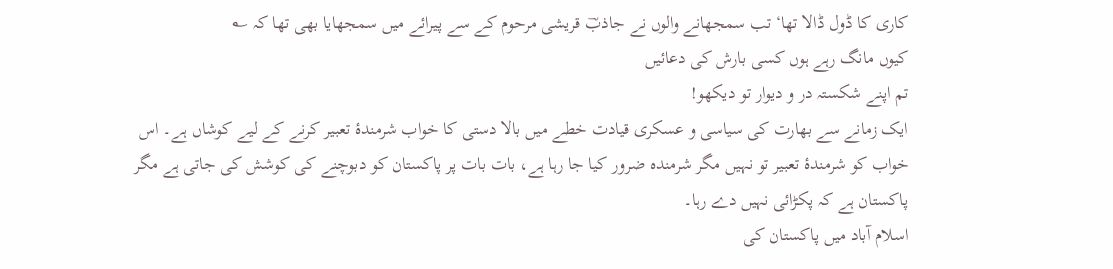کاری کا ڈول ڈالا تھا‘ تب سمجھانے والوں نے جاذبؔ قریشی مرحوم کے سے پیرائے میں سمجھایا بھی تھا کہ ؎
کیوں مانگ رہے ہوں کسی بارش کی دعائیں
تم اپنے شکستہ در و دیوار تو دیکھو!
ایک زمانے سے بھارت کی سیاسی و عسکری قیادت خطے میں بالا دستی کا خواب شرمندۂ تعبیر کرنے کے لیے کوشاں ہے۔ اس خواب کو شرمندۂ تعبیر تو نہیں مگر شرمندہ ضرور کیا جا رہا ہے، بات بات پر پاکستان کو دبوچنے کی کوشش کی جاتی ہے مگر پاکستان ہے کہ پکڑائی نہیں دے رہا۔
اسلام آباد میں پاکستان کی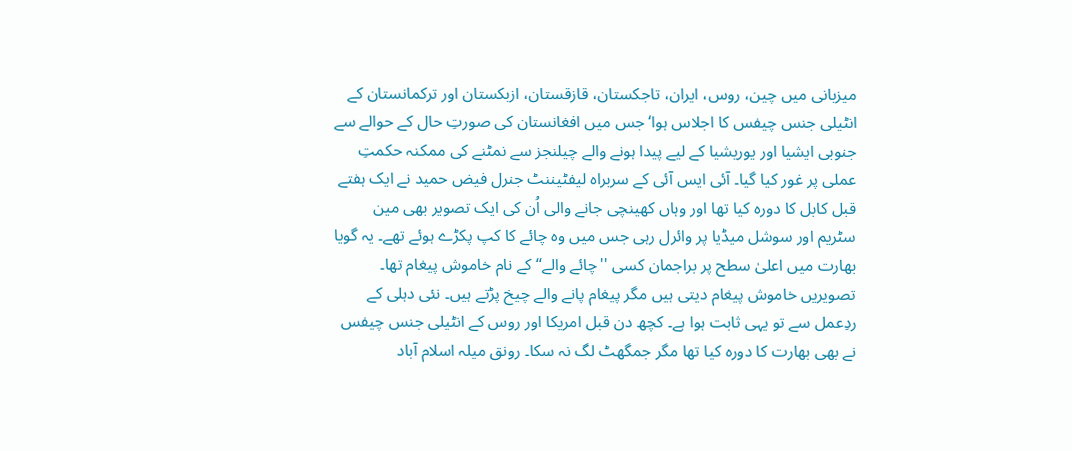میزبانی میں چین، روس، ایران، تاجکستان، قازقستان، ازبکستان اور ترکمانستان کے انٹیلی جنس چیفس کا اجلاس ہوا‘ جس میں افغانستان کی صورتِ حال کے حوالے سے جنوبی ایشیا اور یوریشیا کے لیے پیدا ہونے والے چیلنجز سے نمٹنے کی ممکنہ حکمتِ عملی پر غور کیا گیا۔ آئی ایس آئی کے سربراہ لیفٹیننٹ جنرل فیض حمید نے ایک ہفتے قبل کابل کا دورہ کیا تھا اور وہاں کھینچی جانے والی اُن کی ایک تصویر بھی مین سٹریم اور سوشل میڈیا پر وائرل رہی جس میں وہ چائے کا کپ پکڑے ہوئے تھے۔ یہ گویا بھارت میں اعلیٰ سطح پر براجمان کسی ''چائے والے‘‘ کے نام خاموش پیغام تھا۔ تصویریں خاموش پیغام دیتی ہیں مگر پیغام پانے والے چیخ پڑتے ہیں۔ نئی دہلی کے ردِعمل سے تو یہی ثابت ہوا ہے۔ کچھ دن قبل امریکا اور روس کے انٹیلی جنس چیفس نے بھی بھارت کا دورہ کیا تھا مگر جمگھٹ لگ نہ سکا۔ رونق میلہ اسلام آباد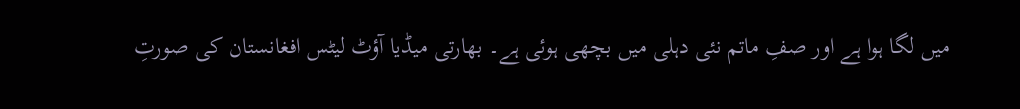میں لگا ہوا ہے اور صفِ ماتم نئی دہلی میں بچھی ہوئی ہے۔ بھارتی میڈیا آؤٹ لیٹس افغانستان کی صورتِ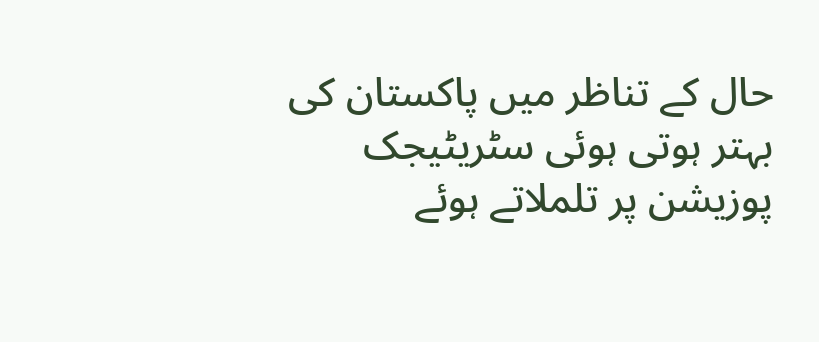حال کے تناظر میں پاکستان کی بہتر ہوتی ہوئی سٹریٹیجک پوزیشن پر تلملاتے ہوئے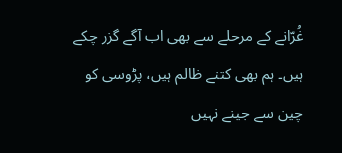غُرّانے کے مرحلے سے بھی اب آگے گزر چکے ہیں۔ ہم بھی کتنے ظالم ہیں، پڑوسی کو چین سے جینے نہیں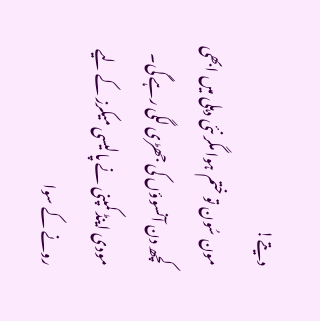دیتے!
مون سُون تو ختم ہوا مگر نئی دہلی میں ابھی کچھ دن آنسوؤں کی جھڑی لگی رہے گی۔ مودی اینڈ کمپنی نے پالیسی میکرز کے لیے رونے کے سوا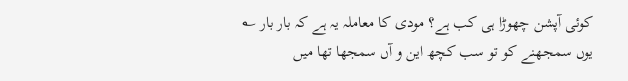کوئی آپشن چھوڑا ہی کب ہے؟ مودی کا معاملہ یہ ہے کہ بار بار ؎
یوں سمجھنے کو تو سب کچھ این و آں سمجھا تھا میں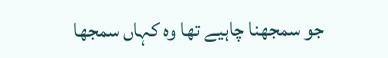جو سمجھنا چاہیے تھا وہ کہاں سمجھا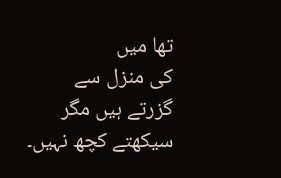تھا میں
کی منزل سے گزرتے ہیں مگر سیکھتے کچھ نہیں۔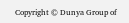Copyright © Dunya Group of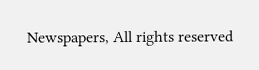Newspapers, All rights reserved